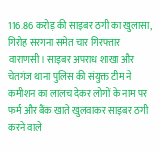116.86 करोड़ की साइबर ठगी का खुलासा, गिरोह सरगना समेत चार गिरफ्तार
वाराणसी। साइबर अपराध शाखा और चेतगंज थाना पुलिस की संयुक्त टीम ने कमीशन का लालच देकर लोगों के नाम पर फर्म और बैंक खाते खुलवाकर साइबर ठगी करने वाले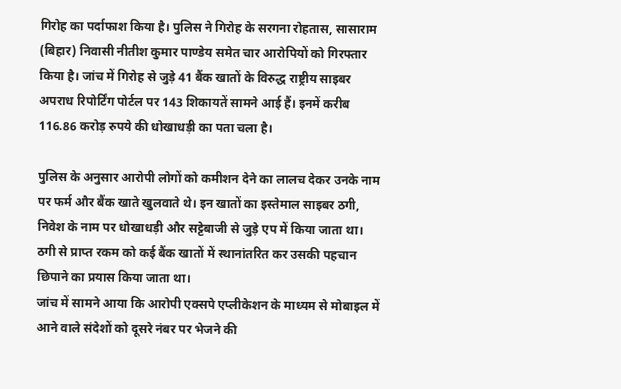गिरोह का पर्दाफाश किया है। पुलिस ने गिरोह के सरगना रोहतास, सासाराम (बिहार) निवासी नीतीश कुमार पाण्डेय समेत चार आरोपियों को गिरफ्तार किया है। जांच में गिरोह से जुड़े 41 बैंक खातों के विरुद्ध राष्ट्रीय साइबर अपराध रिपोर्टिंग पोर्टल पर 143 शिकायतें सामने आई हैं। इनमें करीब 116.86 करोड़ रुपये की धोखाधड़ी का पता चला है।

पुलिस के अनुसार आरोपी लोगों को कमीशन देने का लालच देकर उनके नाम पर फर्म और बैंक खाते खुलवाते थे। इन खातों का इस्तेमाल साइबर ठगी, निवेश के नाम पर धोखाधड़ी और सट्टेबाजी से जुड़े एप में किया जाता था। ठगी से प्राप्त रकम को कई बैंक खातों में स्थानांतरित कर उसकी पहचान छिपाने का प्रयास किया जाता था।
जांच में सामने आया कि आरोपी एक्सपे एप्लीकेशन के माध्यम से मोबाइल में आने वाले संदेशों को दूसरे नंबर पर भेजने की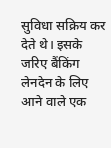सुविधा सक्रिय कर देते थे। इसके जरिए बैंकिंग लेनदेन के लिए आने वाले एक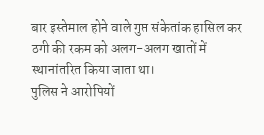बार इस्तेमाल होने वाले गुप्त संकेतांक हासिल कर ठगी की रकम को अलग-अलग खातों में स्थानांतरित किया जाता था।
पुलिस ने आरोपियों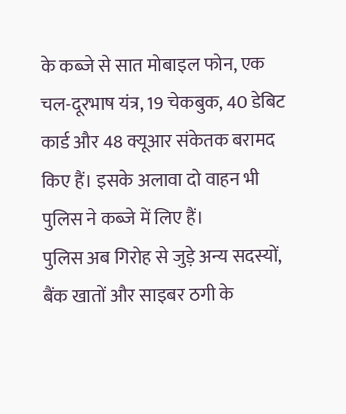के कब्जे से सात मोबाइल फोन, एक चल-दूरभाष यंत्र, 19 चेकबुक, 40 डेबिट कार्ड और 48 क्यूआर संकेतक बरामद किए हैं। इसके अलावा दो वाहन भी पुलिस ने कब्जे में लिए हैं।
पुलिस अब गिरोह से जुड़े अन्य सदस्यों, बैंक खातों और साइबर ठगी के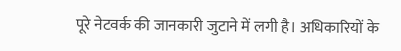पूरे नेटवर्क की जानकारी जुटाने में लगी है। अधिकारियों के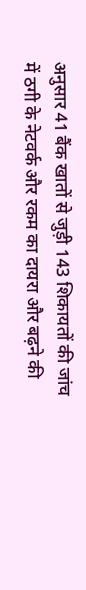अनुसार 41 बैंक खातों से जुड़ी 143 शिकायतों की जांच में ठगी के नेटवर्क और रकम का दायरा और बढ़ने की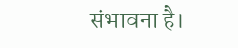संभावना है।